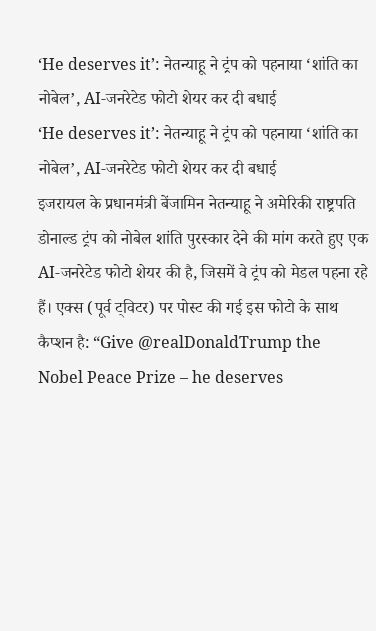‘He deserves it’: नेतन्याहू ने ट्रंप को पहनाया ‘शांति का नोबेल’, AI-जनरेटेड फोटो शेयर कर दी बधाई
‘He deserves it’: नेतन्याहू ने ट्रंप को पहनाया ‘शांति का नोबेल’, AI-जनरेटेड फोटो शेयर कर दी बधाई
इजरायल के प्रधानमंत्री बेंजामिन नेतन्याहू ने अमेरिकी राष्ट्रपति डोनाल्ड ट्रंप को नोबेल शांति पुरस्कार देने की मांग करते हुए एक AI-जनरेटेड फोटो शेयर की है, जिसमें वे ट्रंप को मेडल पहना रहे हैं। एक्स (पूर्व ट्विटर) पर पोस्ट की गई इस फोटो के साथ कैप्शन है: “Give @realDonaldTrump the Nobel Peace Prize – he deserves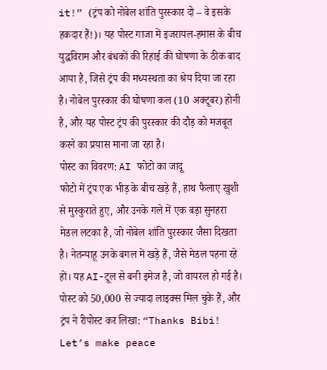it!” (ट्रंप को नोबेल शांति पुरस्कार दो – वे इसके हकदार हैं!)। यह पोस्ट गाजा में इजरायल-हमास के बीच युद्धविराम और बंधकों की रिहाई की घोषणा के ठीक बाद आया है, जिसे ट्रंप की मध्यस्थता का श्रेय दिया जा रहा है। नोबेल पुरस्कार की घोषणा कल (10 अक्टूबर) होनी है, और यह पोस्ट ट्रंप की पुरस्कार की दौड़ को मजबूत करने का प्रयास माना जा रहा है।
पोस्ट का विवरण: AI फोटो का जादू
फोटो में ट्रंप एक भीड़ के बीच खड़े हैं, हाथ फैलाए खुशी से मुस्कुराते हुए, और उनके गले में एक बड़ा सुनहरा मेडल लटका है, जो नोबेल शांति पुरस्कार जैसा दिखता है। नेतन्याहू उनके बगल में खड़े हैं, जैसे मेडल पहना रहे हों। यह AI-टूल से बनी इमेज है, जो वायरल हो गई है। पोस्ट को 50,000 से ज्यादा लाइक्स मिल चुके हैं, और ट्रंप ने रीपोस्ट कर लिखा: “Thanks Bibi! Let’s make peace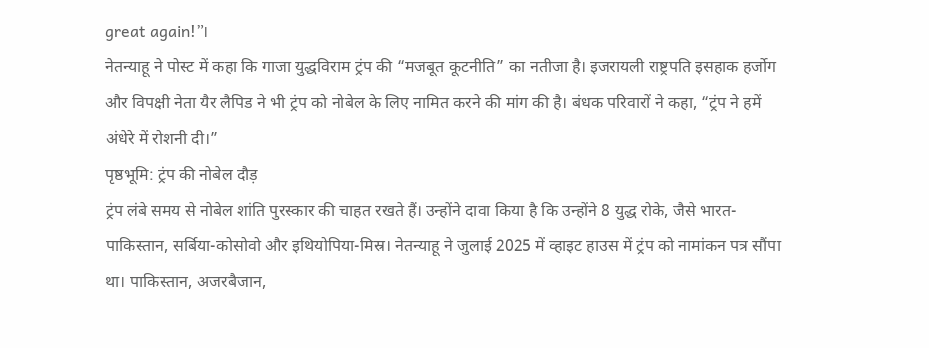great again!”।
नेतन्याहू ने पोस्ट में कहा कि गाजा युद्धविराम ट्रंप की “मजबूत कूटनीति” का नतीजा है। इजरायली राष्ट्रपति इसहाक हर्जोग और विपक्षी नेता यैर लैपिड ने भी ट्रंप को नोबेल के लिए नामित करने की मांग की है। बंधक परिवारों ने कहा, “ट्रंप ने हमें अंधेरे में रोशनी दी।”
पृष्ठभूमि: ट्रंप की नोबेल दौड़
ट्रंप लंबे समय से नोबेल शांति पुरस्कार की चाहत रखते हैं। उन्होंने दावा किया है कि उन्होंने 8 युद्ध रोके, जैसे भारत-पाकिस्तान, सर्बिया-कोसोवो और इथियोपिया-मिस्र। नेतन्याहू ने जुलाई 2025 में व्हाइट हाउस में ट्रंप को नामांकन पत्र सौंपा था। पाकिस्तान, अजरबैजान,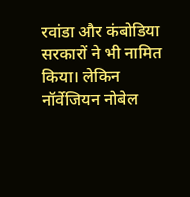रवांडा और कंबोडिया सरकारों ने भी नामित किया। लेकिन नॉर्वेजियन नोबेल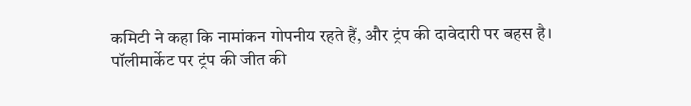कमिटी ने कहा कि नामांकन गोपनीय रहते हैं, और ट्रंप की दावेदारी पर बहस है।
पॉलीमार्केट पर ट्रंप की जीत की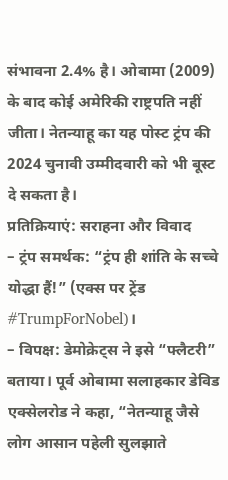संभावना 2.4% है। ओबामा (2009) के बाद कोई अमेरिकी राष्ट्रपति नहीं जीता। नेतन्याहू का यह पोस्ट ट्रंप की 2024 चुनावी उम्मीदवारी को भी बूस्ट दे सकता है।
प्रतिक्रियाएं: सराहना और विवाद
– ट्रंप समर्थक: “ट्रंप ही शांति के सच्चे योद्धा हैं!” (एक्स पर ट्रेंड #TrumpForNobel)।
– विपक्ष: डेमोक्रेट्स ने इसे “फ्लैटरी” बताया। पूर्व ओबामा सलाहकार डेविड एक्सेलरोड ने कहा, “नेतन्याहू जैसे लोग आसान पहेली सुलझाते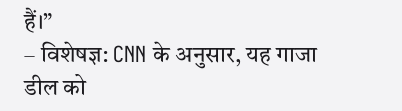हैं।”
– विशेषज्ञ: CNN के अनुसार, यह गाजा डील को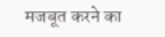मजबूत करने का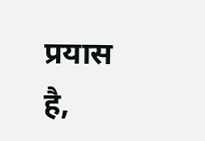प्रयास है,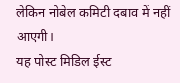लेकिन नोबेल कमिटी दबाव में नहीं आएगी।
यह पोस्ट मिडिल ईस्ट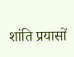शांति प्रयासों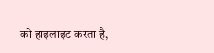को हाइलाइट करता है,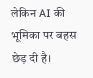लेकिन AI की भूमिका पर बहस छेड़ दी है।